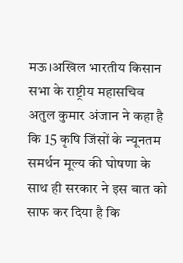मऊ।अखिल भारतीय किसान सभा के राष्ट्रीय महासचिव अतुल कुमार अंजान ने कहा है कि 15 कृषि जिंसों के न्यूनतम समर्थन मूल्य की घोषणा के साथ ही सरकार ने इस बात को साफ कर दिया है कि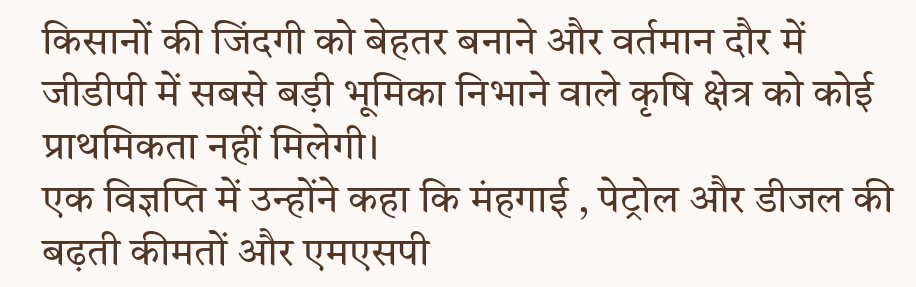किसानों की जिंदगी को बेहतर बनाने और वर्तमान दौर में जीडीपी में सबसे बड़ी भूमिका निभाने वाले कृषि क्षेत्र को कोई प्राथमिकता नहीं मिलेगी।
एक विज्ञप्ति में उन्होंने कहा कि मंहगाई , पेट्रोल और डीजल की बढ़ती कीमतों और एमएसपी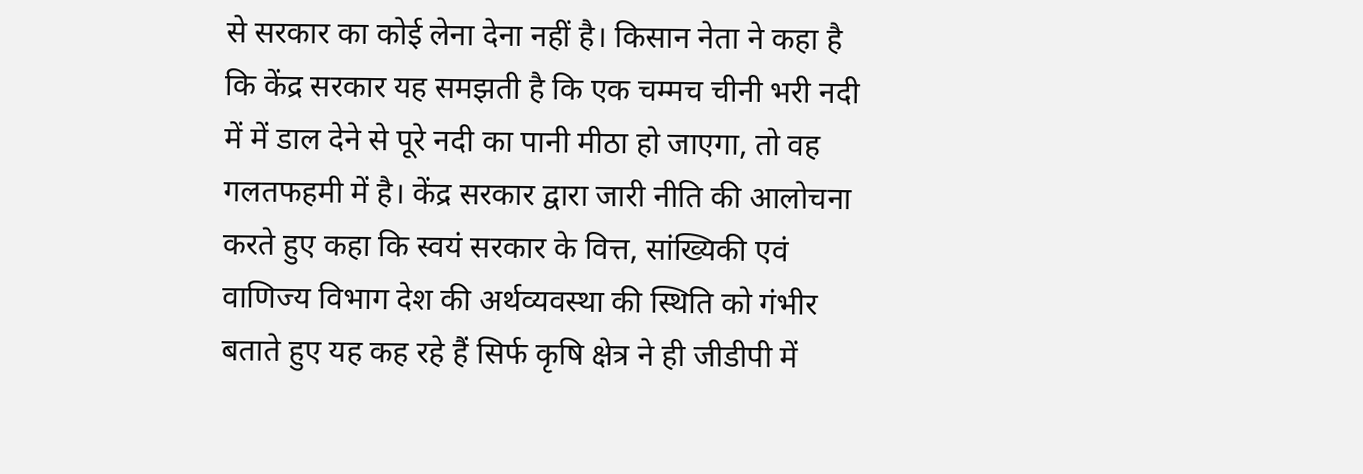से सरकार का कोई लेना देना नहीं है। किसान नेता ने कहा है कि केंद्र सरकार यह समझती है कि एक चम्मच चीनी भरी नदी में में डाल देने से पूरे नदी का पानी मीठा हो जाएगा, तो वह गलतफहमी में है। केंद्र सरकार द्वारा जारी नीति की आलोचना करते हुए कहा कि स्वयं सरकार के वित्त, सांख्यिकी एवं वाणिज्य विभाग देश की अर्थव्यवस्था की स्थिति को गंभीर बताते हुए यह कह रहे हैं सिर्फ कृषि क्षेत्र ने ही जीडीपी में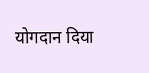योगदान दिया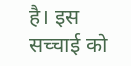है। इस सच्चाई को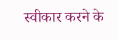स्वीकार करने के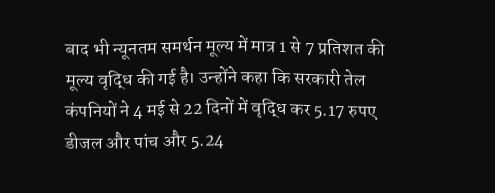बाद भी न्यूनतम समर्थन मूल्य में मात्र 1 से 7 प्रतिशत की मूल्य वृद्धि की गई है। उन्होंने कहा कि सरकारी तेल कंपनियों ने 4 मई से 22 दिनों में वृद्धि कर 5.17 रुपए डीजल और पांच और 5.24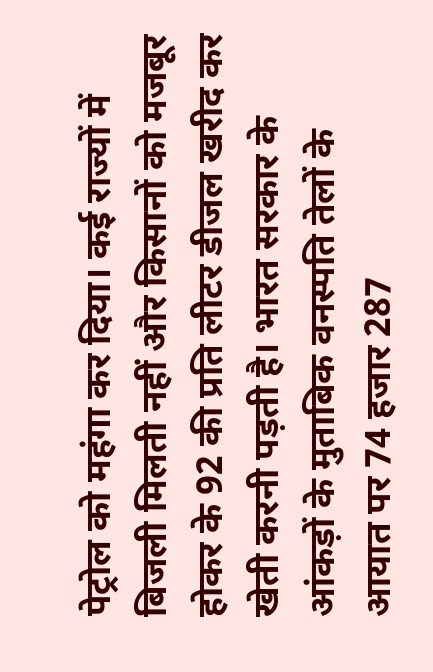पेट्रोल को महंगा कर दिया। कई राज्यों में बिजली मिलती नहीं और किसानों को मजबूर होकर के 92 की प्रति लीटर डीजल खरीद कर खेती करनी पड़ती है। भारत सरकार के आंकड़ों के मुताबिक वनस्पति तेलों के आयात पर 74 हजार 287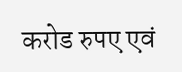करोड रुपए एवं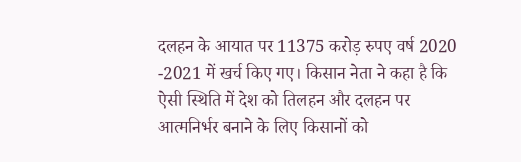दलहन के आयात पर 11375 करोड़ रुपए वर्ष 2020 -2021 में खर्च किए गए। किसान नेता ने कहा है कि ऐसी स्थिति में देश को तिलहन और दलहन पर आत्मनिर्भर बनाने के लिए किसानों को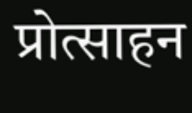प्रोत्साहन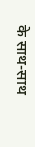के साथ-साथ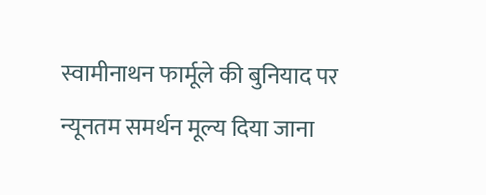स्वामीनाथन फार्मूले की बुनियाद पर न्यूनतम समर्थन मूल्य दिया जाना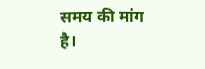समय की मांग है।